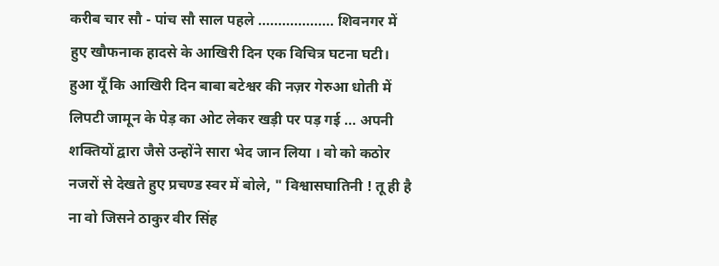करीब चार सौ - पांच सौ साल पहले ................... शिवनगर में हुए खौफनाक हादसे के आखिरी दिन एक विचित्र घटना घटी। हुआ यूँ कि आखिरी दिन बाबा बटेश्वर की नज़र गेरुआ धोती में लिपटी जामून के पेड़ का ओट लेकर खड़ी पर पड़ गई ... अपनी शक्तियों द्वारा जैसे उन्होंने सारा भेद जान लिया । वो को कठोर नजरों से देखते हुए प्रचण्ड स्वर में बोले, " विश्वासघातिनी ! तू ही है ना वो जिसने ठाकुर वीर सिंह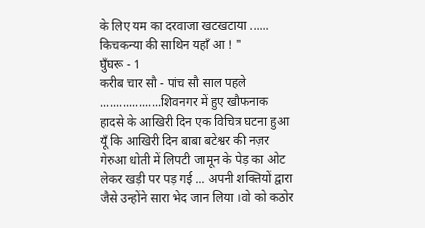के लिए यम का दरवाजा खटखटाया ...... किचकन्या की साथिन यहाँ आ ! "
घुँघरू - 1
करीब चार सौ - पांच सौ साल पहले ...................शिवनगर में हुए खौफनाक हादसे के आखिरी दिन एक विचित्र घटना हुआ यूँ कि आखिरी दिन बाबा बटेश्वर की नज़र गेरुआ धोती में लिपटी जामून के पेड़ का ओट लेकर खड़ी पर पड़ गई ... अपनी शक्तियों द्वारा जैसे उन्होंने सारा भेद जान लिया ।वो को कठोर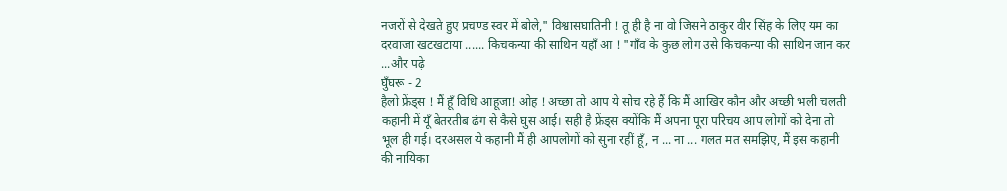नजरों से देखते हुए प्रचण्ड स्वर में बोले," विश्वासघातिनी ! तू ही है ना वो जिसने ठाकुर वीर सिंह के लिए यम का दरवाजा खटखटाया ...... किचकन्या की साथिन यहाँ आ ! "गाँव के कुछ लोग उसे किचकन्या की साथिन जान कर ...और पढ़े
घुँघरू - 2
हैलो फ्रेंड्स ! मैं हूँ विधि आहूजा! ओह ! अच्छा तो आप ये सोच रहे हैं कि मैं आखिर कौन और अच्छी भली चलती कहानी में यूँ बेतरतीब ढंग से कैसे घुस आई। सही है फ्रेंड्स क्योंकि मैं अपना पूरा परिचय आप लोगों को देना तो भूल ही गई। दरअसल ये कहानी मैं ही आपलोगों को सुना रहीं हूँ, न ... ना ... गलत मत समझिए, मैं इस कहानी की नायिका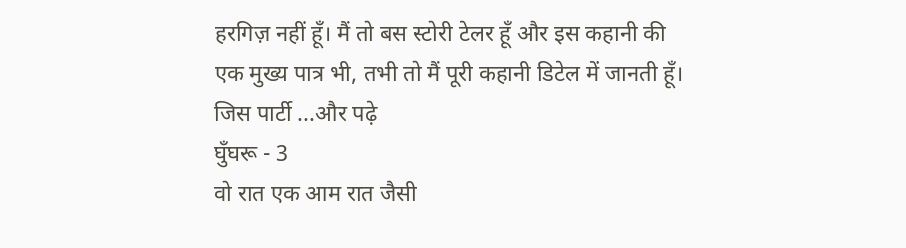हरगिज़ नहीं हूँ। मैं तो बस स्टोरी टेलर हूँ और इस कहानी की एक मुख्य पात्र भी, तभी तो मैं पूरी कहानी डिटेल में जानती हूँ। जिस पार्टी ...और पढ़े
घुँघरू - 3
वो रात एक आम रात जैसी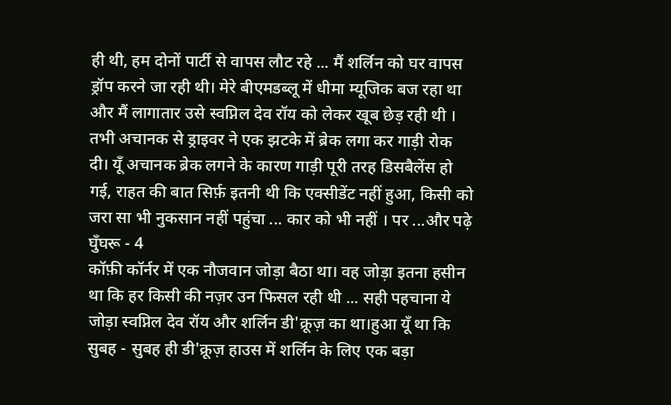ही थी, हम दोनों पार्टी से वापस लौट रहे ... मैं शर्लिन को घर वापस ड्रॉप करने जा रही थी। मेरे बीएमडब्लू में धीमा म्यूजिक बज रहा था और मैं लागातार उसे स्वप्निल देव रॉय को लेकर खूब छेड़ रही थी । तभी अचानक से ड्राइवर ने एक झटके में ब्रेक लगा कर गाड़ी रोक दी। यूँ अचानक ब्रेक लगने के कारण गाड़ी पूरी तरह डिसबैलेंस हो गई, राहत की बात सिर्फ़ इतनी थी कि एक्सीडेंट नहीं हुआ, किसी को जरा सा भी नुकसान नहीं पहुंचा ... कार को भी नहीं । पर ...और पढ़े
घुँघरू - 4
कॉफ़ी कॉर्नर में एक नौजवान जोड़ा बैठा था। वह जोड़ा इतना हसीन था कि हर किसी की नज़र उन फिसल रही थी ... सही पहचाना ये जोड़ा स्वप्निल देव रॉय और शर्लिन डी'क्रूज़ का था।हुआ यूँ था कि सुबह - सुबह ही डी'क्रूज़ हाउस में शर्लिन के लिए एक बड़ा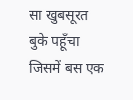सा खुबसूरत बुके पहूँचा जिसमें बस एक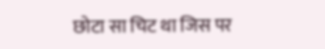छोटा सा चिट था जिस पर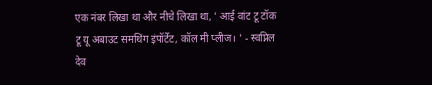एक नंबर लिखा था और नीचे लिखा था, ' आई वांट टू टॉक टू यू अबाउट समथिंग इंपॉर्टेंट, कॉल मी प्लीज। ' - स्वप्निल देव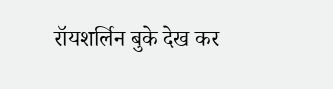रॉयशर्लिन बुके देख कर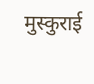मुस्कुराई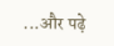...और पढ़े